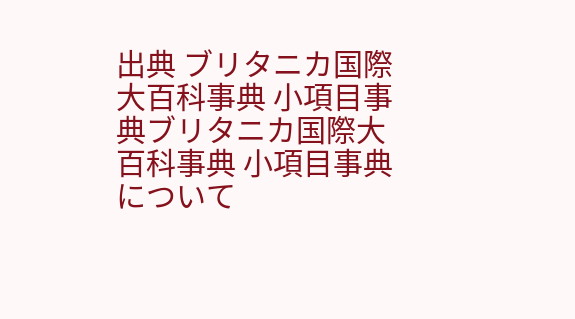出典 ブリタニカ国際大百科事典 小項目事典ブリタニカ国際大百科事典 小項目事典について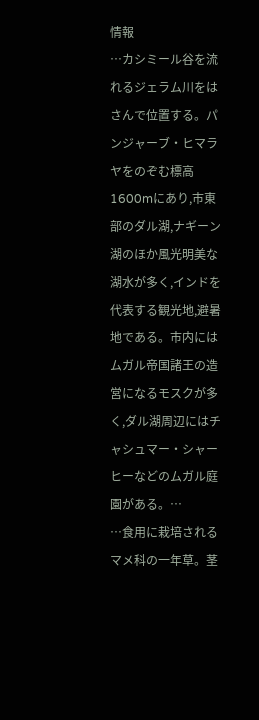情報
…カシミール谷を流れるジェラム川をはさんで位置する。パンジャーブ・ヒマラヤをのぞむ標高1600mにあり,市東部のダル湖,ナギーン湖のほか風光明美な湖水が多く,インドを代表する観光地,避暑地である。市内にはムガル帝国諸王の造営になるモスクが多く,ダル湖周辺にはチャシュマー・シャーヒーなどのムガル庭園がある。…
…食用に栽培されるマメ科の一年草。茎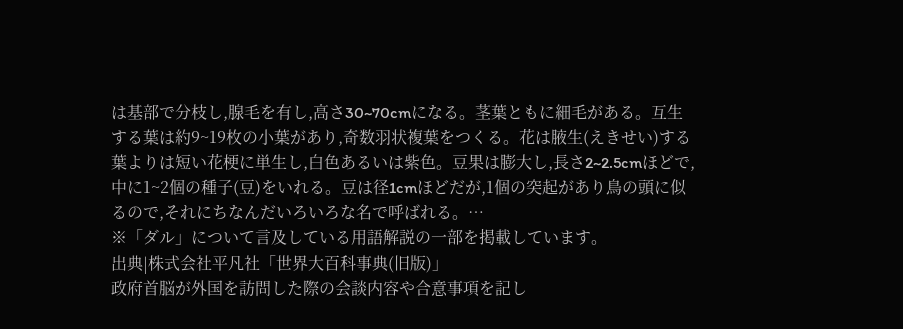は基部で分枝し,腺毛を有し,高さ30~70cmになる。茎葉ともに細毛がある。互生する葉は約9~19枚の小葉があり,奇数羽状複葉をつくる。花は腋生(えきせい)する葉よりは短い花梗に単生し,白色あるいは紫色。豆果は膨大し,長さ2~2.5cmほどで,中に1~2個の種子(豆)をいれる。豆は径1cmほどだが,1個の突起があり鳥の頭に似るので,それにちなんだいろいろな名で呼ばれる。…
※「ダル」について言及している用語解説の一部を掲載しています。
出典|株式会社平凡社「世界大百科事典(旧版)」
政府首脳が外国を訪問した際の会談内容や合意事項を記し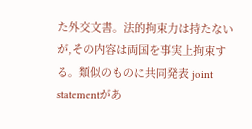た外交文書。法的拘束力は持たないが,その内容は両国を事実上拘束する。類似のものに共同発表 joint statementがあ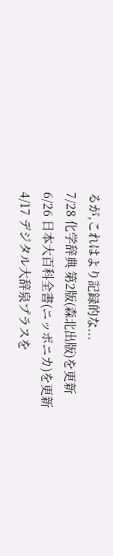るが,これはより記録的な...
7/28 化学辞典 第2版(森北出版)を更新
6/26 日本大百科全書(ニッポニカ)を更新
4/17 デジタル大辞泉プラスを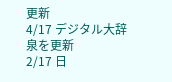更新
4/17 デジタル大辞泉を更新
2/17 日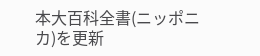本大百科全書(ニッポニカ)を更新